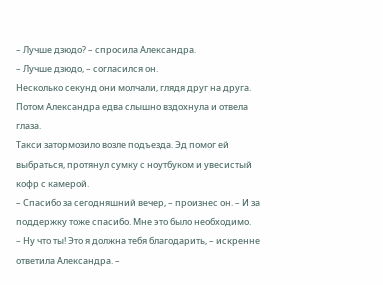– Лучше дзюдо? – спросила Александра.
– Лучше дзюдо, – согласился он.
Несколько секунд они молчали, глядя друг на друга. Потом Александра едва слышно вздохнула и отвела глаза.
Такси затормозило возле подъезда. Эд помог ей выбраться, протянул сумку с ноутбуком и увесистый кофр с камерой.
– Спасибо за сегодняшний вечер, – произнес он. – И за поддержку тоже спасибо. Мне это было необходимо.
– Ну что ты! Это я должна тебя благодарить, – искренне ответила Александра. –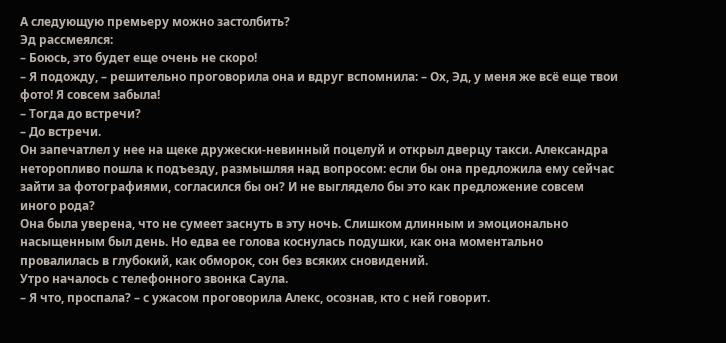А следующую премьеру можно застолбить?
Эд рассмеялся:
– Боюсь, это будет еще очень не скоро!
– Я подожду, – решительно проговорила она и вдруг вспомнила: – Ох, Эд, у меня же всё еще твои фото! Я совсем забыла!
– Тогда до встречи?
– До встречи.
Он запечатлел у нее на щеке дружески-невинный поцелуй и открыл дверцу такси. Александра неторопливо пошла к подъезду, размышляя над вопросом: если бы она предложила ему сейчас зайти за фотографиями, согласился бы он? И не выглядело бы это как предложение совсем иного рода?
Она была уверена, что не сумеет заснуть в эту ночь. Слишком длинным и эмоционально насыщенным был день. Но едва ее голова коснулась подушки, как она моментально провалилась в глубокий, как обморок, сон без всяких сновидений.
Утро началось с телефонного звонка Саула.
– Я что, проспала? – с ужасом проговорила Алекс, осознав, кто с ней говорит.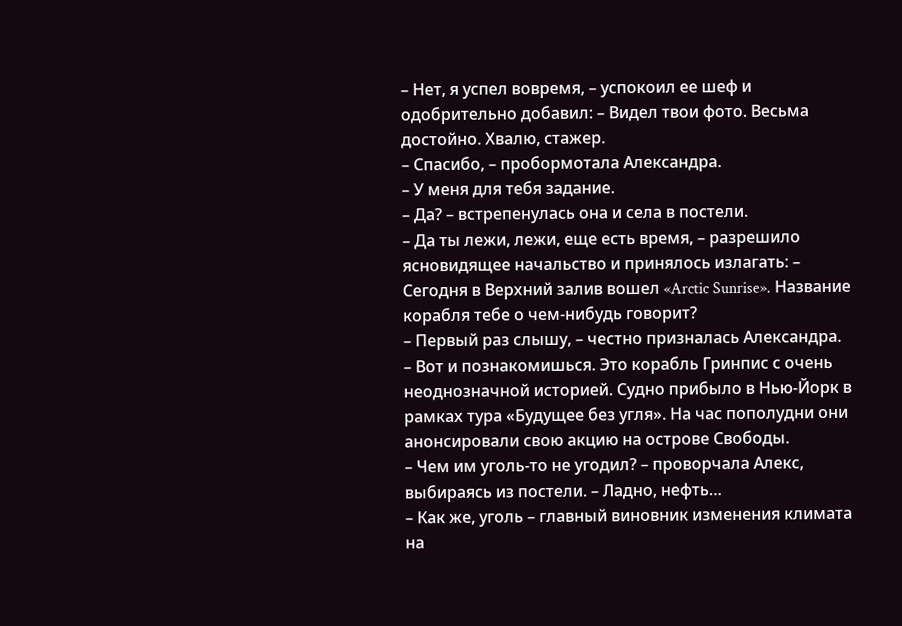– Нет, я успел вовремя, – успокоил ее шеф и одобрительно добавил: – Видел твои фото. Весьма достойно. Хвалю, стажер.
– Спасибо, – пробормотала Александра.
– У меня для тебя задание.
– Да? – встрепенулась она и села в постели.
– Да ты лежи, лежи, еще есть время, – разрешило ясновидящее начальство и принялось излагать: – Сегодня в Верхний залив вошел «Arctic Sunrise». Название корабля тебе о чем-нибудь говорит?
– Первый раз слышу, – честно призналась Александра.
– Вот и познакомишься. Это корабль Гринпис с очень неоднозначной историей. Судно прибыло в Нью-Йорк в рамках тура «Будущее без угля». На час пополудни они анонсировали свою акцию на острове Свободы.
– Чем им уголь-то не угодил? – проворчала Алекс, выбираясь из постели. – Ладно, нефть…
– Как же, уголь – главный виновник изменения климата на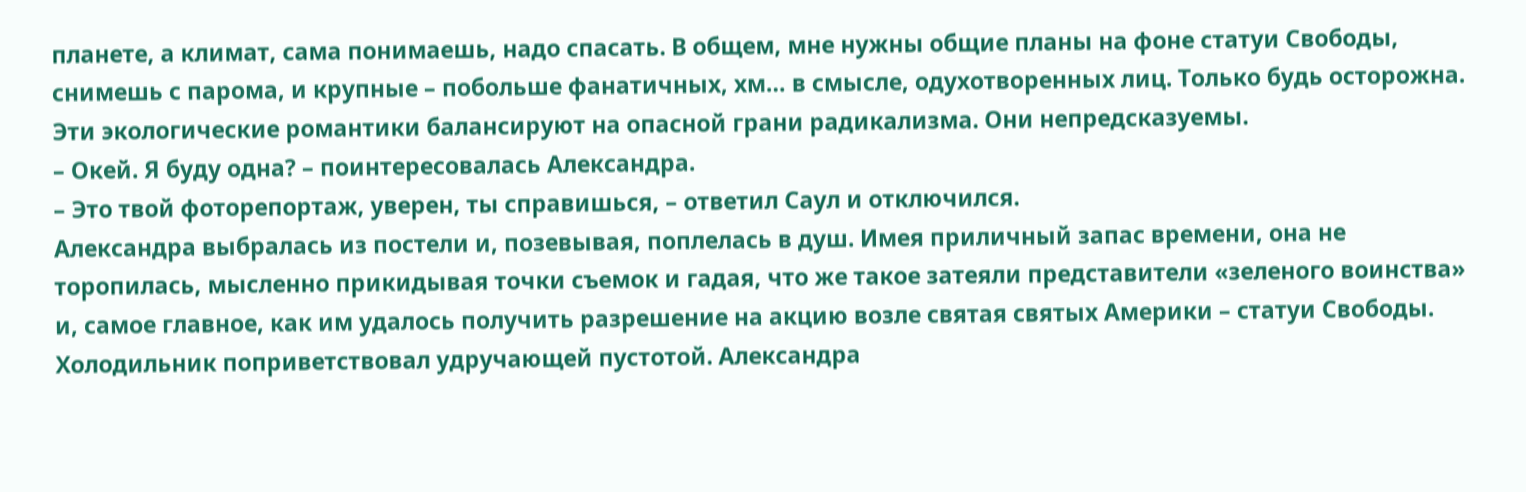планете, а климат, сама понимаешь, надо спасать. В общем, мне нужны общие планы на фоне статуи Свободы, снимешь с парома, и крупные – побольше фанатичных, хм… в смысле, одухотворенных лиц. Только будь осторожна. Эти экологические романтики балансируют на опасной грани радикализма. Они непредсказуемы.
– Окей. Я буду одна? – поинтересовалась Александра.
– Это твой фоторепортаж, уверен, ты справишься, – ответил Саул и отключился.
Александра выбралась из постели и, позевывая, поплелась в душ. Имея приличный запас времени, она не торопилась, мысленно прикидывая точки съемок и гадая, что же такое затеяли представители «зеленого воинства» и, самое главное, как им удалось получить разрешение на акцию возле святая святых Америки – статуи Свободы.
Холодильник поприветствовал удручающей пустотой. Александра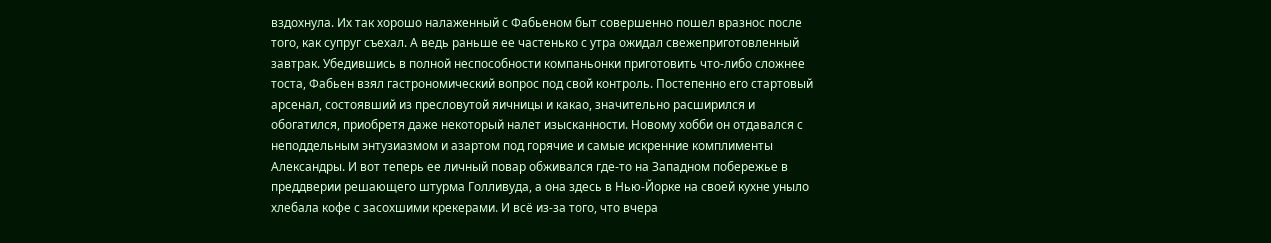вздохнула. Их так хорошо налаженный с Фабьеном быт совершенно пошел вразнос после того, как супруг съехал. А ведь раньше ее частенько с утра ожидал свежеприготовленный завтрак. Убедившись в полной неспособности компаньонки приготовить что-либо сложнее тоста, Фабьен взял гастрономический вопрос под свой контроль. Постепенно его стартовый арсенал, состоявший из пресловутой яичницы и какао, значительно расширился и обогатился, приобретя даже некоторый налет изысканности. Новому хобби он отдавался с неподдельным энтузиазмом и азартом под горячие и самые искренние комплименты Александры. И вот теперь ее личный повар обживался где-то на Западном побережье в преддверии решающего штурма Голливуда, а она здесь в Нью-Йорке на своей кухне уныло хлебала кофе с засохшими крекерами. И всё из-за того, что вчера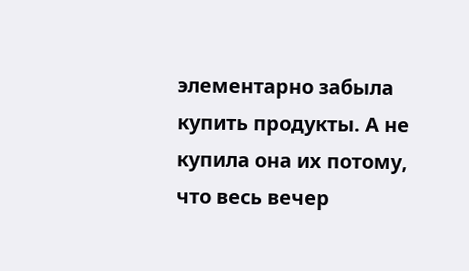элементарно забыла купить продукты. А не купила она их потому, что весь вечер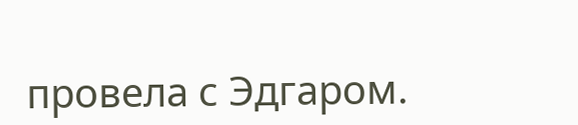провела с Эдгаром.